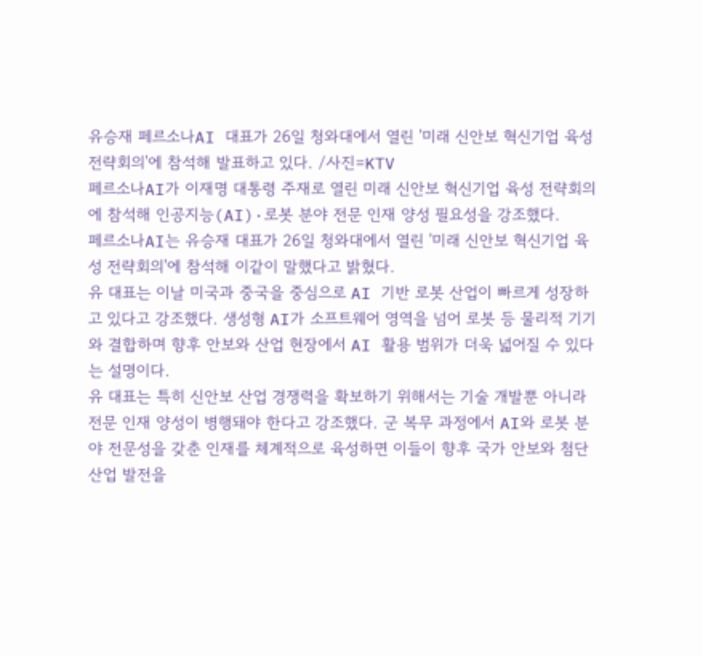유승재 페르소나AI 대표가 26일 청와대에서 열린 '미래 신안보 혁신기업 육성 전략회의'에 참석해 발표하고 있다. /사진=KTV
페르소나AI가 이재명 대통령 주재로 열린 미래 신안보 혁신기업 육성 전략회의에 참석해 인공지능(AI)·로봇 분야 전문 인재 양성 필요성을 강조했다.
페르소나AI는 유승재 대표가 26일 청와대에서 열린 '미래 신안보 혁신기업 육성 전략회의'에 참석해 이같이 말했다고 밝혔다.
유 대표는 이날 미국과 중국을 중심으로 AI 기반 로봇 산업이 빠르게 성장하고 있다고 강조했다. 생성형 AI가 소프트웨어 영역을 넘어 로봇 등 물리적 기기와 결합하며 향후 안보와 산업 현장에서 AI 활용 범위가 더욱 넓어질 수 있다는 설명이다.
유 대표는 특히 신안보 산업 경쟁력을 확보하기 위해서는 기술 개발뿐 아니라 전문 인재 양성이 병행돼야 한다고 강조했다. 군 복무 과정에서 AI와 로봇 분야 전문성을 갖춘 인재를 체계적으로 육성하면 이들이 향후 국가 안보와 첨단산업 발전을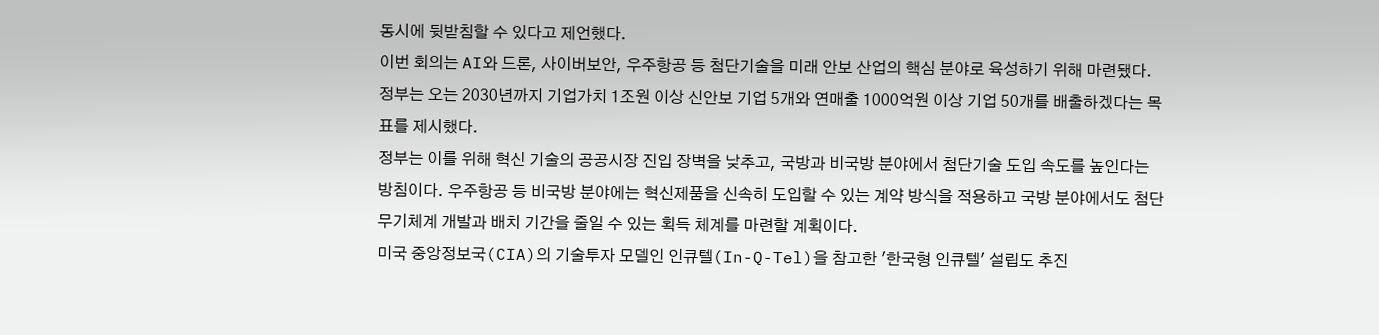동시에 뒷받침할 수 있다고 제언했다.
이번 회의는 AI와 드론, 사이버보안, 우주항공 등 첨단기술을 미래 안보 산업의 핵심 분야로 육성하기 위해 마련됐다. 정부는 오는 2030년까지 기업가치 1조원 이상 신안보 기업 5개와 연매출 1000억원 이상 기업 50개를 배출하겠다는 목표를 제시했다.
정부는 이를 위해 혁신 기술의 공공시장 진입 장벽을 낮추고, 국방과 비국방 분야에서 첨단기술 도입 속도를 높인다는 방침이다. 우주항공 등 비국방 분야에는 혁신제품을 신속히 도입할 수 있는 계약 방식을 적용하고 국방 분야에서도 첨단 무기체계 개발과 배치 기간을 줄일 수 있는 획득 체계를 마련할 계획이다.
미국 중앙정보국(CIA)의 기술투자 모델인 인큐텔(In-Q-Tel)을 참고한 '한국형 인큐텔' 설립도 추진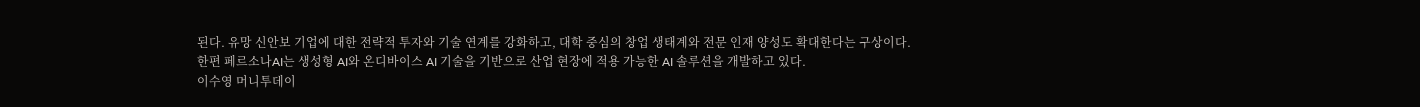된다. 유망 신안보 기업에 대한 전략적 투자와 기술 연계를 강화하고, 대학 중심의 창업 생태계와 전문 인재 양성도 확대한다는 구상이다.
한편 페르소나AI는 생성형 AI와 온디바이스 AI 기술을 기반으로 산업 현장에 적용 가능한 AI 솔루션을 개발하고 있다.
이수영 머니투데이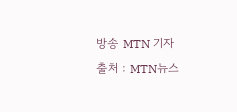방송 MTN 기자
출처 : MTN뉴스